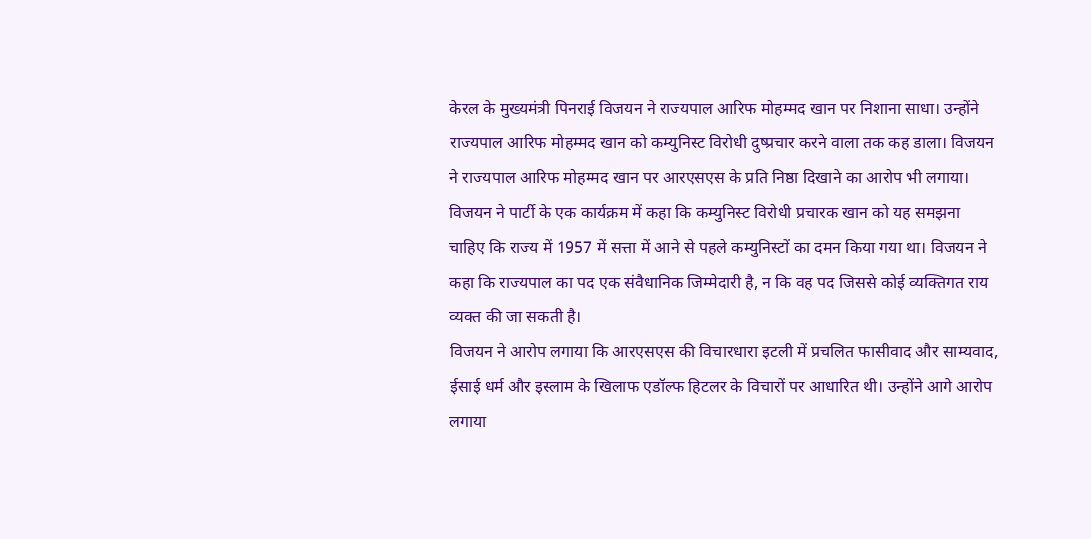केरल के मुख्यमंत्री पिनराई विजयन ने राज्यपाल आरिफ मोहम्मद खान पर निशाना साधा। उन्होंने राज्यपाल आरिफ मोहम्मद खान को कम्युनिस्ट विरोधी दुष्प्रचार करने वाला तक कह डाला। विजयन ने राज्यपाल आरिफ मोहम्मद खान पर आरएसएस के प्रति निष्ठा दिखाने का आरोप भी लगाया।
विजयन ने पार्टी के एक कार्यक्रम में कहा कि कम्युनिस्ट विरोधी प्रचारक खान को यह समझना चाहिए कि राज्य में 1957 में सत्ता में आने से पहले कम्युनिस्टों का दमन किया गया था। विजयन ने कहा कि राज्यपाल का पद एक संवैधानिक जिम्मेदारी है, न कि वह पद जिससे कोई व्यक्तिगत राय व्यक्त की जा सकती है।
विजयन ने आरोप लगाया कि आरएसएस की विचारधारा इटली में प्रचलित फासीवाद और साम्यवाद, ईसाई धर्म और इस्लाम के खिलाफ एडॉल्फ हिटलर के विचारों पर आधारित थी। उन्होंने आगे आरोप लगाया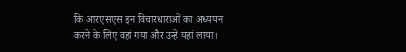कि आरएसएस इन विचारधाराओं का अध्ययन करने के लिए वहां गया और उन्हें यहां लाया।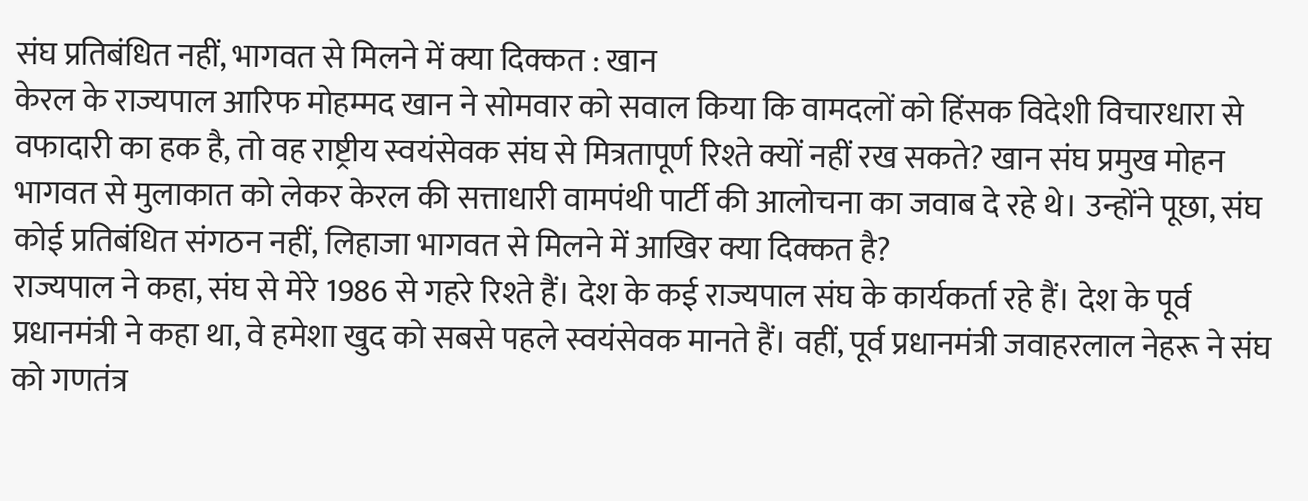संघ प्रतिबंधित नहीं, भागवत से मिलने में क्या दिक्कत : खान
केरल के राज्यपाल आरिफ मोहम्मद खान ने सोमवार को सवाल किया कि वामदलों को हिंसक विदेशी विचारधारा से वफादारी का हक है, तो वह राष्ट्रीय स्वयंसेवक संघ से मित्रतापूर्ण रिश्ते क्यों नहीं रख सकते? खान संघ प्रमुख मोहन भागवत से मुलाकात को लेकर केरल की सत्ताधारी वामपंथी पार्टी की आलोचना का जवाब दे रहे थे। उन्होंने पूछा, संघ कोई प्रतिबंधित संगठन नहीं, लिहाजा भागवत से मिलने में आखिर क्या दिक्कत है?
राज्यपाल ने कहा, संघ से मेरे 1986 से गहरे रिश्ते हैं। देश के कई राज्यपाल संघ के कार्यकर्ता रहे हैं। देश के पूर्व प्रधानमंत्री ने कहा था, वे हमेशा खुद को सबसे पहले स्वयंसेवक मानते हैं। वहीं, पूर्व प्रधानमंत्री जवाहरलाल नेहरू ने संघ को गणतंत्र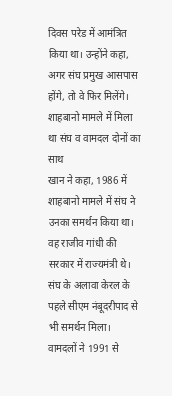दिवस परेड में आमंत्रित किया था। उन्होंने कहा, अगर संघ प्रमुख आसपास होंगे, तो वे फिर मिलेंगे।
शाहबानो मामले में मिला था संघ व वामदल दोनों का साथ
खान ने कहा, 1986 में शाहबानो मामले में संघ ने उनका समर्थन किया था। वह राजीव गांधी की सरकार में राज्यमंत्री थे। संघ के अलावा केरल के पहले सीएम नंबूदरीपाद से भी समर्थन मिला। वामदलों ने 1991 से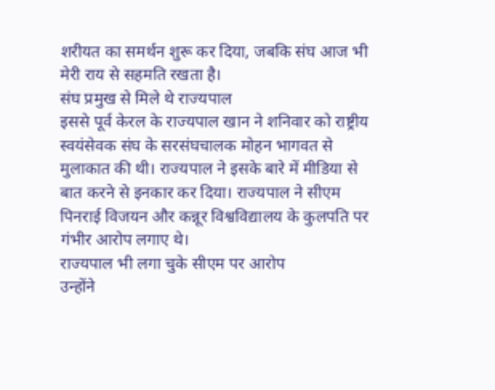शरीयत का समर्थन शुरू कर दिया, जबकि संघ आज भी मेरी राय से सहमति रखता है।
संघ प्रमुख से मिले थे राज्यपाल
इससे पूर्व केरल के राज्यपाल खान ने शनिवार को राष्ट्रीय स्वयंसेवक संघ के सरसंघचालक मोहन भागवत से मुलाकात की थी। राज्यपाल ने इसके बारे में मीडिया से बात करने से इनकार कर दिया। राज्यपाल ने सीएम पिनराई विजयन और कन्नूर विश्वविद्यालय के कुलपति पर गंभीर आरोप लगाए थे।
राज्यपाल भी लगा चुके सीएम पर आरोप
उन्होंने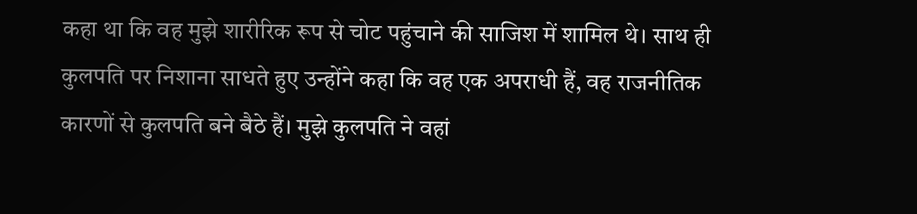कहा था कि वह मुझे शारीरिक रूप से चोट पहुंचाने की साजिश में शामिल थे। साथ ही कुलपति पर निशाना साधते हुए उन्होंने कहा कि वह एक अपराधी हैं, वह राजनीतिक कारणों से कुलपति बने बैठे हैं। मुझे कुलपति ने वहां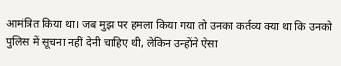आमंत्रित किया था। जब मुझ पर हमला किया गया तो उनका कर्तव्य क्या था कि उनको पुलिस में सूचना नहीं देनी चाहिए थी, लेकिन उन्होंने ऐसा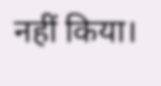नहीं किया।